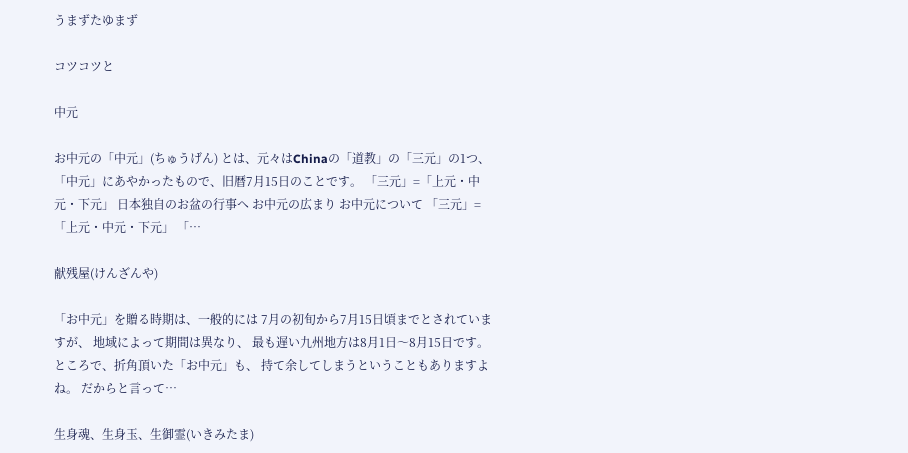うまずたゆまず

コツコツと

中元

お中元の「中元」(ちゅうげん) とは、元々はChinaの「道教」の「三元」の1つ、「中元」にあやかったもので、旧暦7月15日のことです。 「三元」=「上元・中元・下元」 日本独自のお盆の行事へ お中元の広まり お中元について 「三元」=「上元・中元・下元」 「…

献残屋(けんざんや)

「お中元」を贈る時期は、一般的には 7月の初旬から7月15日頃までとされていますが、 地域によって期間は異なり、 最も遅い九州地方は8月1日〜8月15日です。 ところで、折角頂いた「お中元」も、 持て余してしまうということもありますよね。 だからと言って…

生身魂、生身玉、生御霊(いきみたま)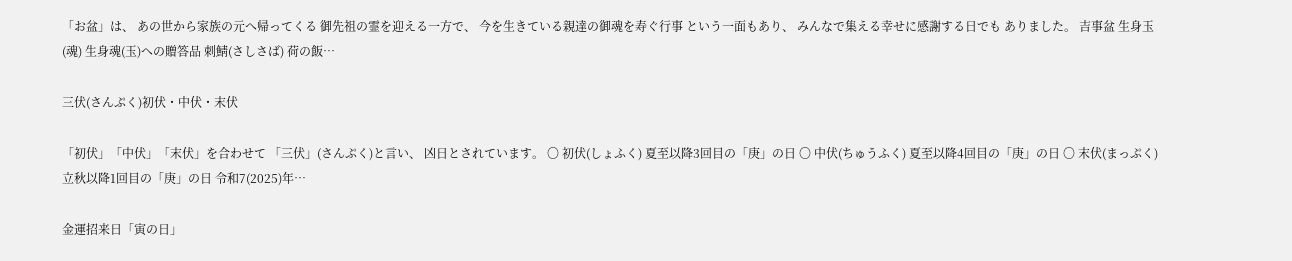「お盆」は、 あの世から家族の元へ帰ってくる 御先祖の霊を迎える一方で、 今を生きている親達の御魂を寿ぐ行事 という一面もあり、 みんなで集える幸せに感謝する日でも ありました。 吉事盆 生身玉(魂) 生身魂(玉)への贈答品 刺鯖(さしさば) 荷の飯…

三伏(さんぷく)初伏・中伏・末伏

「初伏」「中伏」「末伏」を合わせて 「三伏」(さんぷく)と言い、 凶日とされています。 〇 初伏(しょふく) 夏至以降3回目の「庚」の日 〇 中伏(ちゅうふく) 夏至以降4回目の「庚」の日 〇 末伏(まっぷく) 立秋以降1回目の「庚」の日 令和7(2025)年…

金運招来日「寅の日」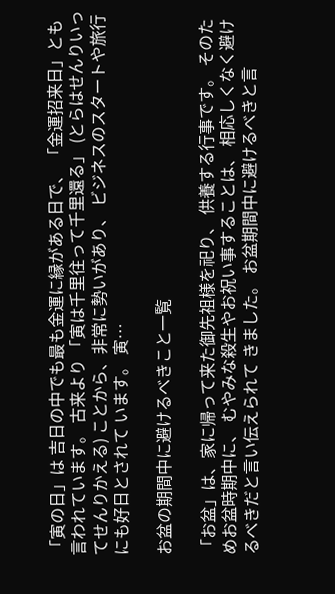「寅の日」は 吉日の中でも最も金運に縁がある日で、 「金運招来日」とも 言われています。 古来より 「寅は千里往って千里還る」 (とらはせんりいってせんりかえる) ことから、非常に勢いがあり、 ビジネスのスタートや旅行にも好日とされて います。 寅…

お盆の期間中に避けるべきこと一覧

「お盆」は、家に帰って来た御先祖様を祀り、 供養する行事です。 そのためお盆時期中に、 むやみな殺生やお祝い事することは、 相応しくなく避けるべきだと言い伝えられて きました。 お盆期間中に避けるべきと言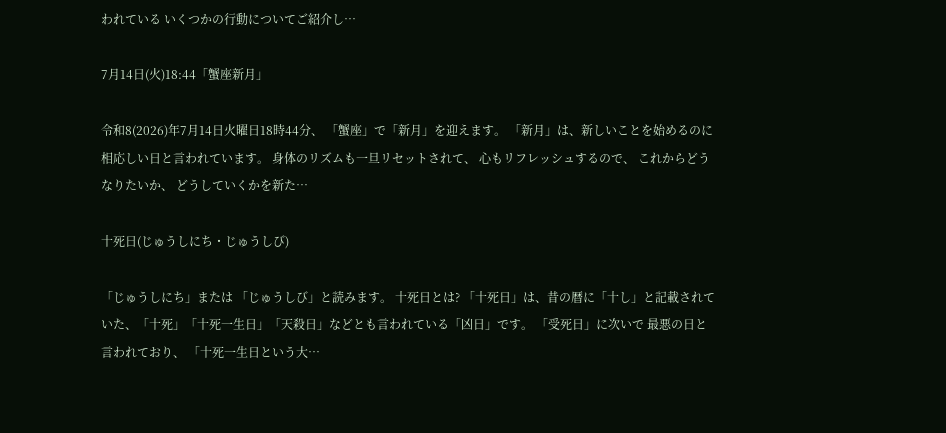われている いくつかの行動についてご紹介し…

7月14日(火)18:44「蟹座新月」

令和8(2026)年7月14日火曜日18時44分、 「蟹座」で「新月」を迎えます。 「新月」は、新しいことを始めるのに 相応しい日と言われています。 身体のリズムも一旦リセットされて、 心もリフレッシュするので、 これからどうなりたいか、 どうしていくかを新た…

十死日(じゅうしにち・じゅうしび)

「じゅうしにち」または 「じゅうしび」と読みます。 十死日とは? 「十死日」は、昔の暦に「十し」と記載されていた、「十死」「十死一生日」「天殺日」などとも言われている「凶日」です。 「受死日」に次いで 最悪の日と言われており、 「十死一生日という大…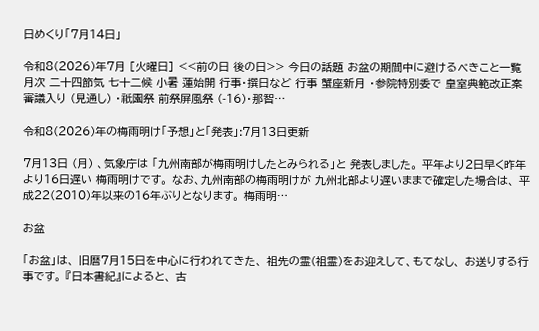日めくり「7月14日」

令和8(2026)年7月 [火曜日] <<前の日 後の日>> 今日の話題 お盆の期間中に避けるべきこと一覧 月次 二十四節気 七十二候 小暑 蓮始開 行事・撰日など 行事 蟹座新月 ・参院特別委で 皇室典範改正案審議入り (見通し) ・祇園祭 前祭屏風祭 (-16)・那智…

令和8(2026)年の梅雨明け「予想」と「発表」:7月13日更新

7月13日 (月) 、気象庁は 「九州南部が梅雨明けしたとみられる」と 発表しました。 平年より2日早く昨年より16日遅い 梅雨明けです。 なお、九州南部の梅雨明けが 九州北部より遅いままで確定した場合は、 平成22(2010)年以来の16年ぶりとなります。 梅雨明…

お盆

「お盆」は、 旧暦7月15日を中心に行われてきた、 祖先の霊(祖霊)をお迎えして、もてなし、 お送りする行事です。 『日本書紀』によると、 古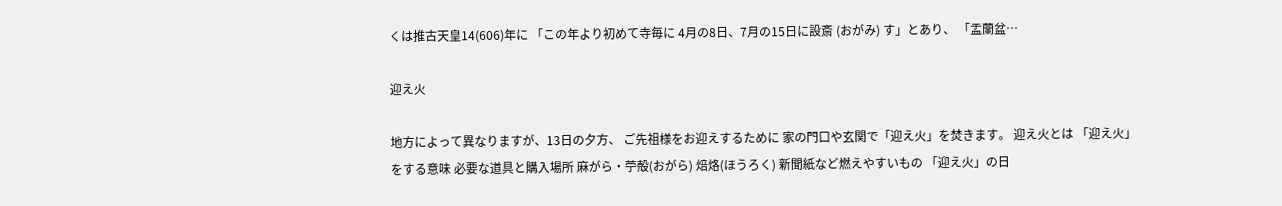くは推古天皇14(606)年に 「この年より初めて寺毎に 4月の8日、7月の15日に設斎 (おがみ) す」とあり、 「盂蘭盆…

迎え火

地方によって異なりますが、13日の夕方、 ご先祖様をお迎えするために 家の門口や玄関で「迎え火」を焚きます。 迎え火とは 「迎え火」をする意味 必要な道具と購入場所 麻がら・苧殻(おがら) 焙烙(ほうろく) 新聞紙など燃えやすいもの 「迎え火」の日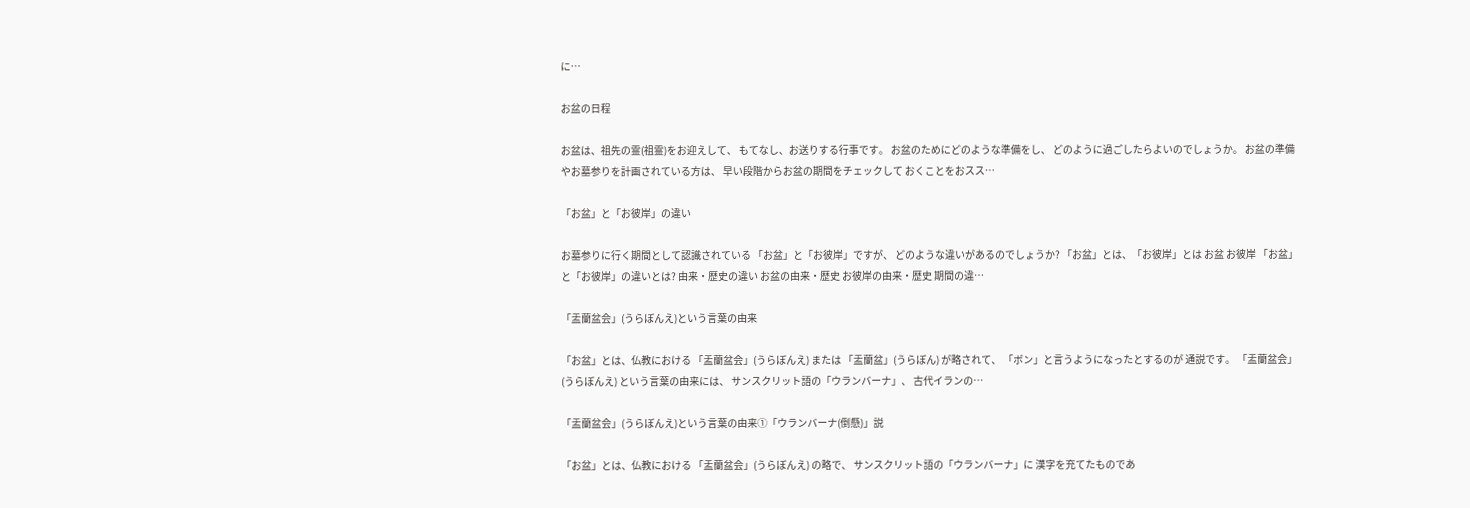に…

お盆の日程

お盆は、祖先の霊(祖霊)をお迎えして、 もてなし、お送りする行事です。 お盆のためにどのような準備をし、 どのように過ごしたらよいのでしょうか。 お盆の準備やお墓参りを計画されている方は、 早い段階からお盆の期間をチェックして おくことをおスス…

「お盆」と「お彼岸」の違い

お墓参りに行く期間として認識されている 「お盆」と「お彼岸」ですが、 どのような違いがあるのでしょうか? 「お盆」とは、「お彼岸」とは お盆 お彼岸 「お盆」と「お彼岸」の違いとは? 由来・歴史の違い お盆の由来・歴史 お彼岸の由来・歴史 期間の違…

「盂蘭盆会」(うらぼんえ)という言葉の由来

「お盆」とは、仏教における 「盂蘭盆会」(うらぼんえ) または 「盂蘭盆」(うらぼん) が略されて、 「ボン」と言うようになったとするのが 通説です。 「盂蘭盆会」(うらぼんえ) という言葉の由来には、 サンスクリット語の「ウランバーナ」、 古代イランの…

「盂蘭盆会」(うらぼんえ)という言葉の由来①「ウランバーナ(倒懸)」説

「お盆」とは、仏教における 「盂蘭盆会」(うらぼんえ) の略で、 サンスクリット語の「ウランバーナ」に 漢字を充てたものであ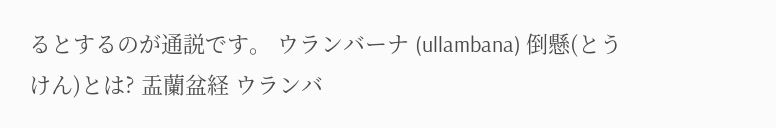るとするのが通説です。 ウランバーナ (ullambana) 倒懸(とうけん)とは? 盂蘭盆経 ウランバ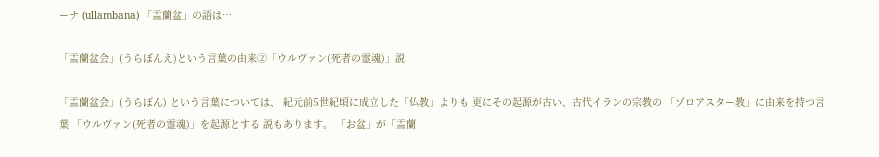ーナ (ullambana) 「盂蘭盆」の語は…

「盂蘭盆会」(うらぼんえ)という言葉の由来②「ウルヴァン(死者の霊魂)」説

「盂蘭盆会」(うらぼん) という言葉については、 紀元前5世紀頃に成立した「仏教」よりも 更にその起源が古い、古代イランの宗教の 「ゾロアスター教」に由来を持つ言葉 「ウルヴァン(死者の霊魂)」を起源とする 説もあります。 「お盆」が「盂蘭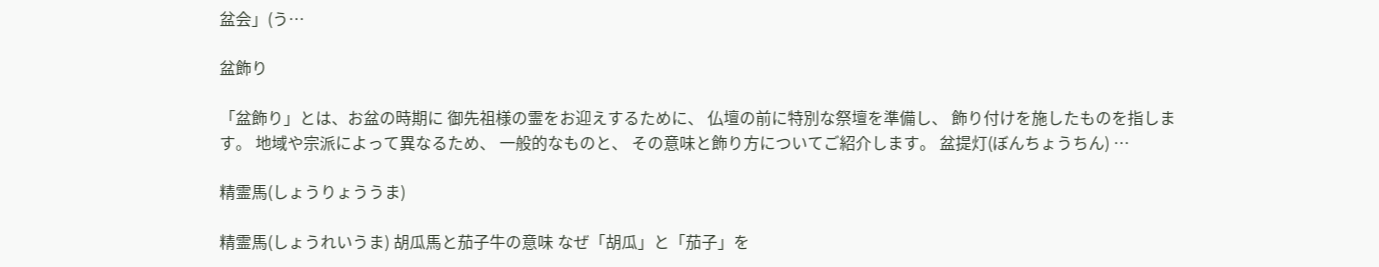盆会」(う…

盆飾り

「盆飾り」とは、お盆の時期に 御先祖様の霊をお迎えするために、 仏壇の前に特別な祭壇を準備し、 飾り付けを施したものを指します。 地域や宗派によって異なるため、 一般的なものと、 その意味と飾り方についてご紹介します。 盆提灯(ぼんちょうちん) …

精霊馬(しょうりょううま)

精霊馬(しょうれいうま) 胡瓜馬と茄子牛の意味 なぜ「胡瓜」と「茄子」を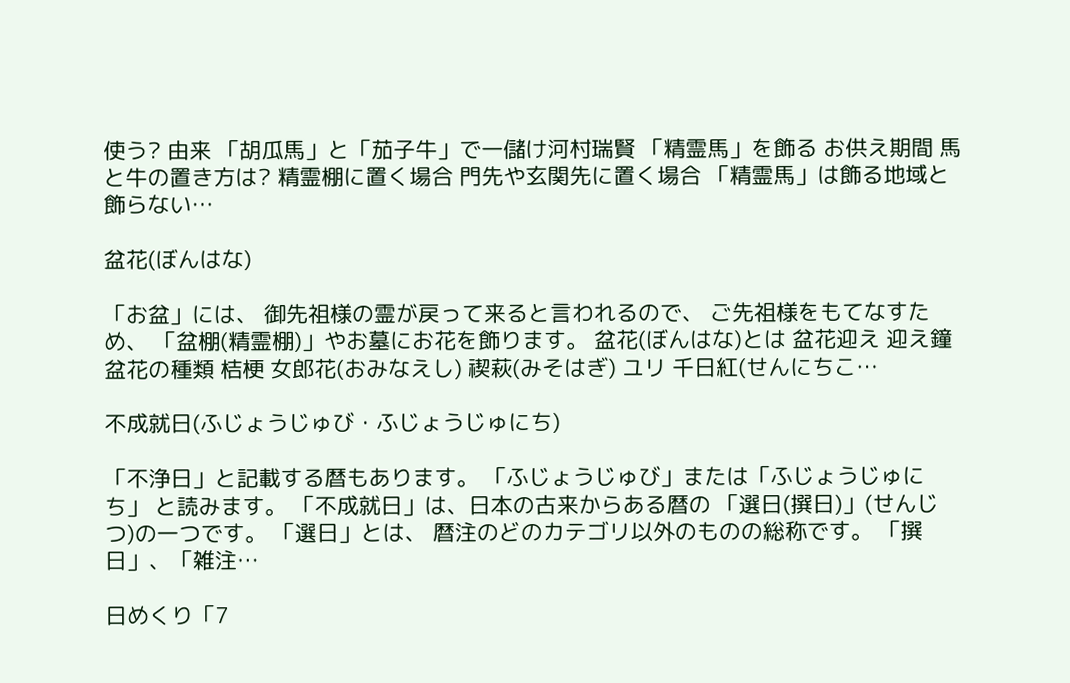使う? 由来 「胡瓜馬」と「茄子牛」で一儲け河村瑞賢 「精霊馬」を飾る お供え期間 馬と牛の置き方は? 精霊棚に置く場合 門先や玄関先に置く場合 「精霊馬」は飾る地域と飾らない…

盆花(ぼんはな)

「お盆」には、 御先祖様の霊が戻って来ると言われるので、 ご先祖様をもてなすため、 「盆棚(精霊棚)」やお墓にお花を飾ります。 盆花(ぼんはな)とは 盆花迎え 迎え鐘 盆花の種類 桔梗 女郎花(おみなえし) 禊萩(みそはぎ) ユリ 千日紅(せんにちこ…

不成就日(ふじょうじゅび・ふじょうじゅにち)

「不浄日」と記載する暦もあります。 「ふじょうじゅび」または「ふじょうじゅにち」 と読みます。 「不成就日」は、日本の古来からある暦の 「選日(撰日)」(せんじつ)の一つです。 「選日」とは、 暦注のどのカテゴリ以外のものの総称です。 「撰日」、「雑注…

日めくり「7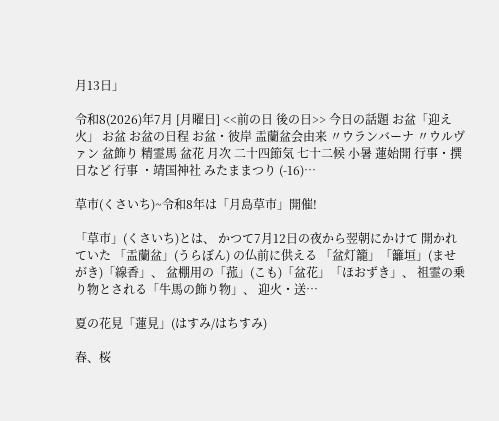月13日」

令和8(2026)年7月 [月曜日] <<前の日 後の日>> 今日の話題 お盆「迎え火」 お盆 お盆の日程 お盆・彼岸 盂蘭盆会由来 〃ウランバーナ 〃ウルヴァン 盆飾り 精霊馬 盆花 月次 二十四節気 七十二候 小暑 蓮始開 行事・撰日など 行事 ・靖国神社 みたままつり (-16)…

草市(くさいち)~令和8年は「月島草市」開催!

「草市」(くさいち)とは、 かつて7月12日の夜から翌朝にかけて 開かれていた 「盂蘭盆」(うらぼん) の仏前に供える 「盆灯籠」「籬垣」(ませがき)「線香」、 盆棚用の「菰」(こも)「盆花」「ほおずき」、 祖霊の乗り物とされる「牛馬の飾り物」、 迎火・送…

夏の花見「蓮見」(はすみ/はちすみ)

春、桜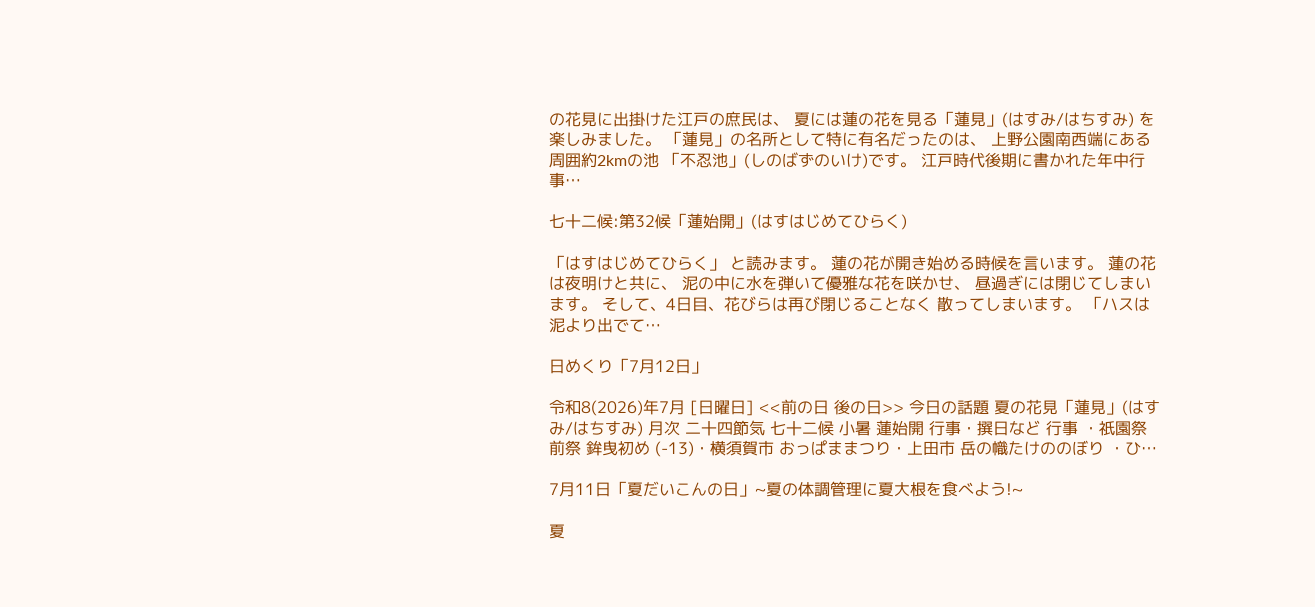の花見に出掛けた江戸の庶民は、 夏には蓮の花を見る「蓮見」(はすみ/はちすみ) を 楽しみました。 「蓮見」の名所として特に有名だったのは、 上野公園南西端にある周囲約2kmの池 「不忍池」(しのばずのいけ)です。 江戸時代後期に書かれた年中行事…

七十二候:第32候「蓮始開」(はすはじめてひらく)

「はすはじめてひらく」 と読みます。 蓮の花が開き始める時候を言います。 蓮の花は夜明けと共に、 泥の中に水を弾いて優雅な花を咲かせ、 昼過ぎには閉じてしまいます。 そして、4日目、花びらは再び閉じることなく 散ってしまいます。 「ハスは泥より出でて…

日めくり「7月12日」

令和8(2026)年7月 [日曜日] <<前の日 後の日>> 今日の話題 夏の花見「蓮見」(はすみ/はちすみ) 月次 二十四節気 七十二候 小暑 蓮始開 行事・撰日など 行事 ・祇園祭前祭 鉾曳初め (-13)・横須賀市 おっぱままつり・上田市 岳の幟たけののぼり ・ひ…

7月11日「夏だいこんの日」~夏の体調管理に夏大根を食べよう!~

夏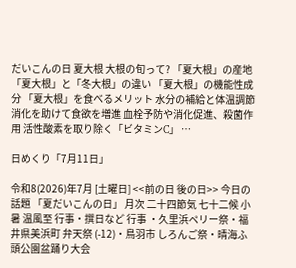だいこんの日 夏大根 大根の旬って? 「夏大根」の産地 「夏大根」と「冬大根」の違い 「夏大根」の機能性成分 「夏大根」を食べるメリット 水分の補給と体温調節 消化を助けて食欲を増進 血栓予防や消化促進、殺菌作用 活性酸素を取り除く「ビタミンC」 …

日めくり「7月11日」

令和8(2026)年7月 [土曜日] <<前の日 後の日>> 今日の話題 「夏だいこんの日」 月次 二十四節気 七十二候 小暑 温風至 行事・撰日など 行事 ・久里浜ペリー祭・福井県美浜町 弁天祭 (-12)・鳥羽市 しろんご祭・晴海ふ頭公園盆踊り大会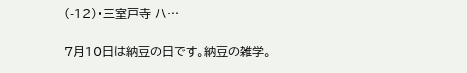(-12)・三室戸寺 ハ…

7月10日は納豆の日です。納豆の雑学。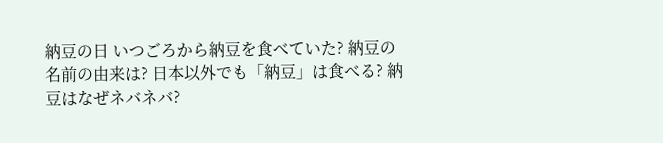納豆の日 いつごろから納豆を食べていた? 納豆の名前の由来は? 日本以外でも「納豆」は食べる? 納豆はなぜネバネバ?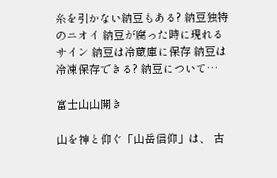糸を引かない納豆もある? 納豆独特のニオイ 納豆が腐った時に現れるサイン 納豆は冷蔵庫に保存 納豆は冷凍保存できる? 納豆について…

富士山山開き

山を神と仰ぐ「山岳信仰」は、 古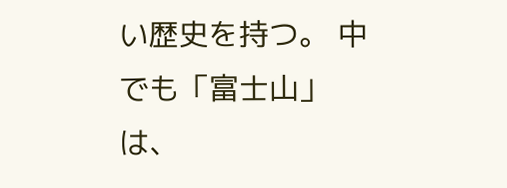い歴史を持つ。 中でも「富士山」は、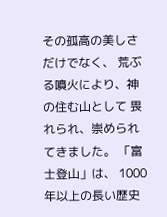その孤高の美しさだけでなく、 荒ぶる噴火により、神の住む山として 畏れられ、崇められてきました。 「富士登山」は、 1000年以上の長い歴史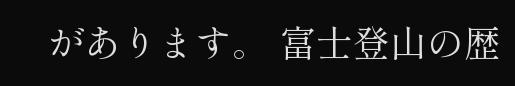があります。 富士登山の歴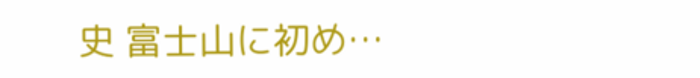史 富士山に初め…